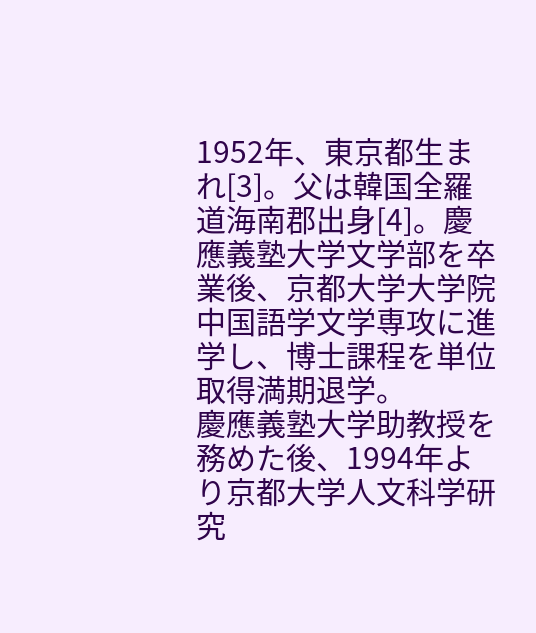1952年、東京都生まれ[3]。父は韓国全羅道海南郡出身[4]。慶應義塾大学文学部を卒業後、京都大学大学院中国語学文学専攻に進学し、博士課程を単位取得満期退学。
慶應義塾大学助教授を務めた後、1994年より京都大学人文科学研究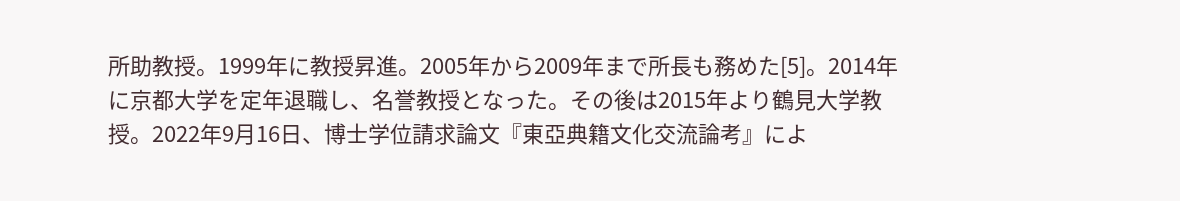所助教授。1999年に教授昇進。2005年から2009年まで所長も務めた[5]。2014年に京都大学を定年退職し、名誉教授となった。その後は2015年より鶴見大学教授。2022年9月16日、博士学位請求論文『東亞典籍文化交流論考』によ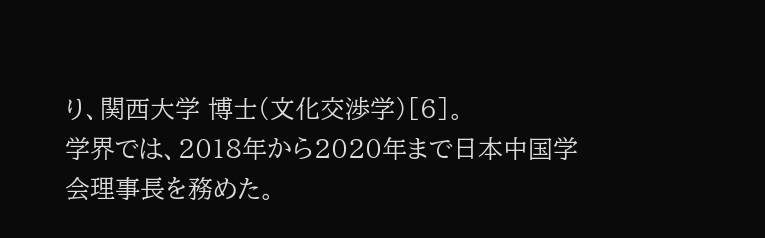り、関西大学 博士(文化交渉学)[6]。
学界では、2018年から2020年まで日本中国学会理事長を務めた。